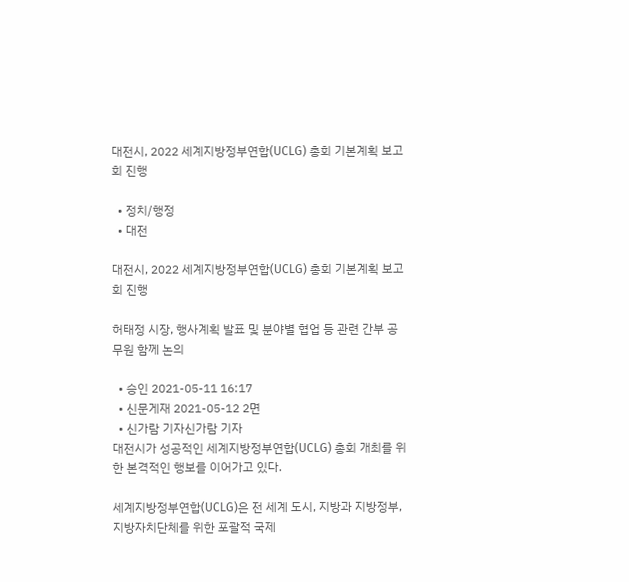대전시, 2022 세계지방정부연합(UCLG) 총회 기본계획 보고회 진행

  • 정치/행정
  • 대전

대전시, 2022 세계지방정부연합(UCLG) 총회 기본계획 보고회 진행

허태정 시장, 행사계획 발표 및 분야별 협업 등 관련 간부 공무원 함께 논의

  • 승인 2021-05-11 16:17
  • 신문게재 2021-05-12 2면
  • 신가람 기자신가람 기자
대전시가 성공적인 세계지방정부연합(UCLG) 총회 개최를 위한 본격적인 행보를 이어가고 있다.

세계지방정부연합(UCLG)은 전 세계 도시, 지방과 지방정부, 지방자치단체를 위한 포괄적 국제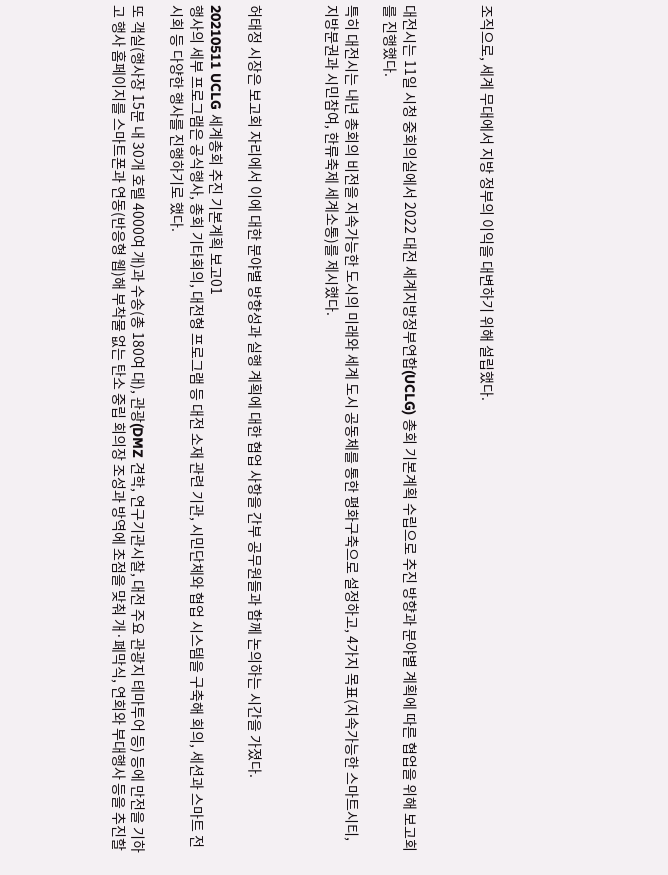조직으로, 세계 무대에서 지방 정부의 이익을 대변하기 위해 설립했다.



대전시는 11일 시청 중회의실에서 2022 대전 세계지방정부연합(UCLG) 총회 기본계획 수립으로 추진 방향과 분야별 계획에 따른 협업을 위해 보고회를 진행했다.

특히 대전시는 내년 총회의 비전을 지속가능한 도시의 미래와 세계 도시 공동체를 통한 평화구축으로 설정하고, 4가지 목표(지속가능한 스마트시티, 지방분권과 시민참여, 한류축제 세계소통)를 제시했다.



허태정 시장은 보고회 자리에서 이에 대한 분야별 방향성과 실행 계획에 대한 협업 사항을 간부 공무원들과 함께 논의하는 시간을 가졌다.

20210511 UCLG 세계총회 추진 기본계획 보고01
행사의 세부 프로그램은 공식행사, 총회 기타회의, 대전형 프로그램 등 대전 소재 관련 기관, 시민단체와 협업 시스템을 구축해 회의, 세션과 스마트 전시회 등 다양한 행사를 진행하기로 했다.

또 객실(행사장 15분 내 30개 호텔 4000여 개)과 수송(총 180여 대), 관광(DMZ 견학, 연구기관시찰, 대전 주요 관광지 테마투어 등) 등에 만전을 기하고 행사 홈페이지를 스마트폰과 연동(반응형 웹)해 부착물 없는 탄소 중립 회의장 조성과 방역에 초점을 맞춰 개·폐막식, 연회와 부대행사 등을 추진할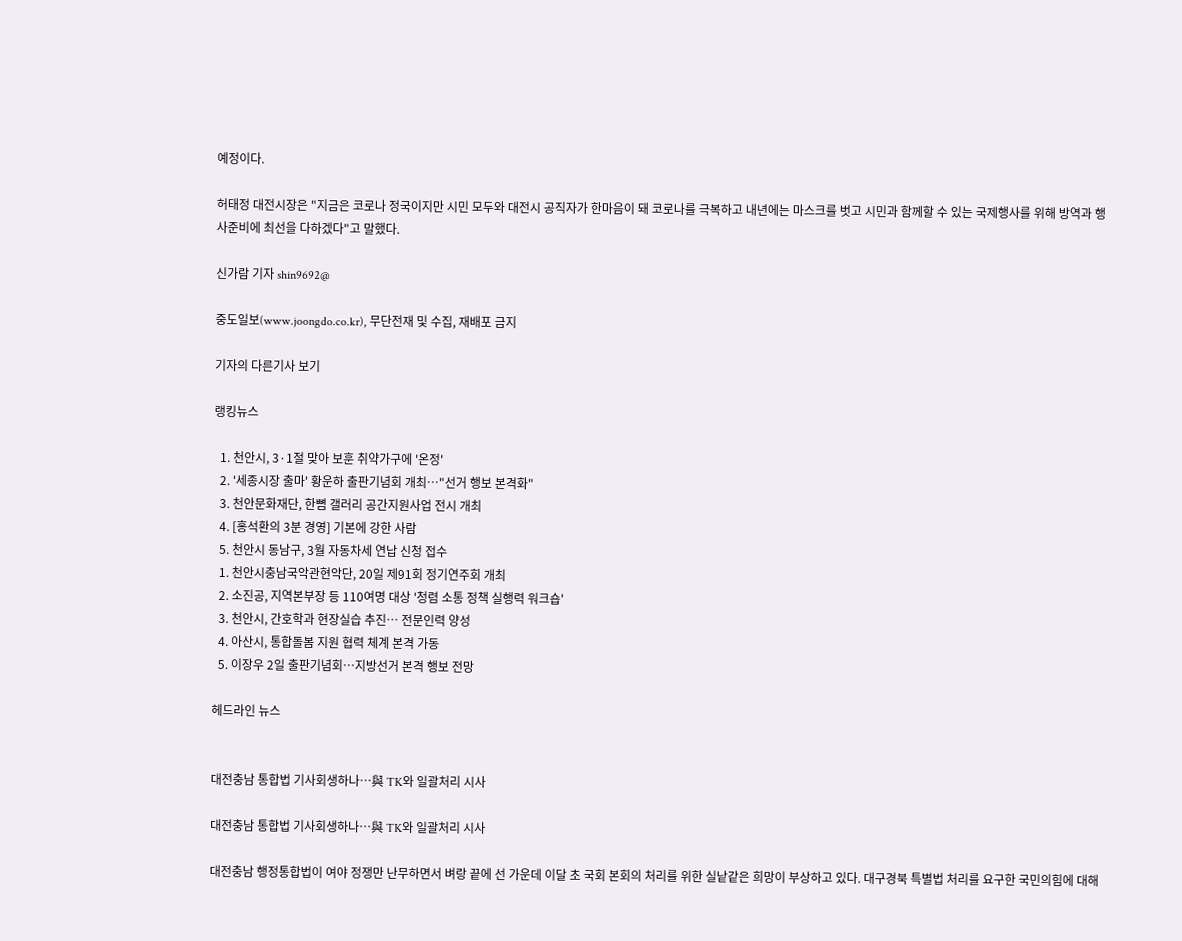예정이다.

허태정 대전시장은 "지금은 코로나 정국이지만 시민 모두와 대전시 공직자가 한마음이 돼 코로나를 극복하고 내년에는 마스크를 벗고 시민과 함께할 수 있는 국제행사를 위해 방역과 행사준비에 최선을 다하겠다"고 말했다.

신가람 기자 shin9692@

중도일보(www.joongdo.co.kr), 무단전재 및 수집, 재배포 금지

기자의 다른기사 보기

랭킹뉴스

  1. 천안시, 3·1절 맞아 보훈 취약가구에 '온정'
  2. '세종시장 출마' 황운하 출판기념회 개최…"선거 행보 본격화"
  3. 천안문화재단, 한뼘 갤러리 공간지원사업 전시 개최
  4. [홍석환의 3분 경영] 기본에 강한 사람
  5. 천안시 동남구, 3월 자동차세 연납 신청 접수
  1. 천안시충남국악관현악단, 20일 제91회 정기연주회 개최
  2. 소진공, 지역본부장 등 110여명 대상 '청렴 소통 정책 실행력 워크숍'
  3. 천안시, 간호학과 현장실습 추진… 전문인력 양성
  4. 아산시, 통합돌봄 지원 협력 체계 본격 가동
  5. 이장우 2일 출판기념회…지방선거 본격 행보 전망

헤드라인 뉴스


대전충남 통합법 기사회생하나…與 TK와 일괄처리 시사

대전충남 통합법 기사회생하나…與 TK와 일괄처리 시사

대전충남 행정통합법이 여야 정쟁만 난무하면서 벼랑 끝에 선 가운데 이달 초 국회 본회의 처리를 위한 실낱같은 희망이 부상하고 있다. 대구경북 특별법 처리를 요구한 국민의힘에 대해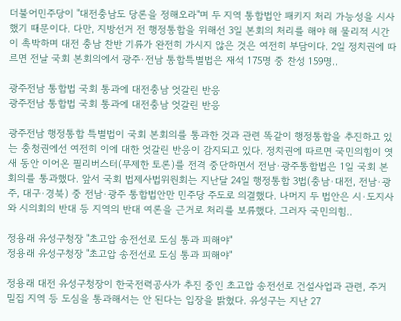더불어민주당이 "대전충남도 당론을 정해오라"며 두 지역 통합법안 패키지 처리 가능성을 시사했기 때문이다. 다만, 지방선거 전 행정통합을 위해선 3일 본회의 처리를 해야 해 물리적 시간이 촉박하며 대전 충남 찬반 기류가 완전히 가시지 않은 것은 여전히 부담이다. 2일 정치권에 따르면 전날 국회 본회의에서 광주·전남 통합특별법은 재석 175명 중 찬성 159명..

광주전남 통합법 국회 통과에 대전충남 엇갈린 반응
광주전남 통합법 국회 통과에 대전충남 엇갈린 반응

광주전남 행정통합 특별법이 국회 본회의를 통과한 것과 관련 똑같이 행정통합을 추진하고 있는 충청권에선 여전히 이에 대한 엇갈린 반응이 감지되고 있다. 정치권에 따르면 국민의힘이 엿새 동안 이어온 필리버스터(무제한 토론)를 전격 중단하면서 전남·광주통합법은 1일 국회 본회의를 통과했다. 앞서 국회 법제사법위원회는 지난달 24일 행정통합 3법(충남·대전, 전남·광주, 대구·경북) 중 전남·광주 통합법안만 민주당 주도로 의결했다. 나머지 두 법안은 시·도지사와 시의회의 반대 등 지역의 반대 여론을 근거로 처리를 보류했다. 그러자 국민의힘..

정용래 유성구청장 "초고압 송전선로 도심 통과 피해야"
정용래 유성구청장 "초고압 송전선로 도심 통과 피해야"

정용래 대전 유성구청장이 한국전력공사가 추진 중인 초고압 송전선로 건설사업과 관련, 주거 밀집 지역 등 도심을 통과해서는 안 된다는 입장을 밝혔다. 유성구는 지난 27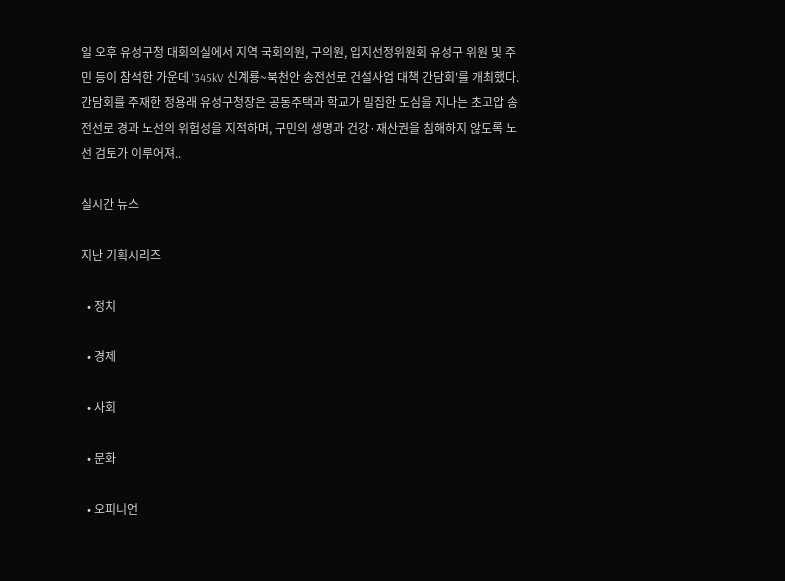일 오후 유성구청 대회의실에서 지역 국회의원, 구의원, 입지선정위원회 유성구 위원 및 주민 등이 참석한 가운데 '345kV 신계룡~북천안 송전선로 건설사업 대책 간담회'를 개최했다. 간담회를 주재한 정용래 유성구청장은 공동주택과 학교가 밀집한 도심을 지나는 초고압 송전선로 경과 노선의 위험성을 지적하며, 구민의 생명과 건강·재산권을 침해하지 않도록 노선 검토가 이루어져..

실시간 뉴스

지난 기획시리즈

  • 정치

  • 경제

  • 사회

  • 문화

  • 오피니언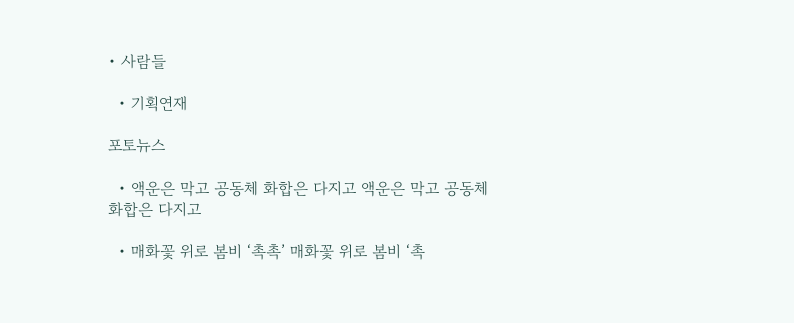• 사람들

  • 기획연재

포토뉴스

  • 액운은 막고 공동체 화합은 다지고 액운은 막고 공동체 화합은 다지고

  • 매화꽃 위로 봄비 ‘촉촉’ 매화꽃 위로 봄비 ‘촉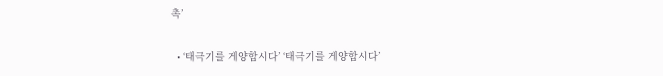촉’

  • ‘태극기를 게양합시다’ ‘태극기를 게양합시다’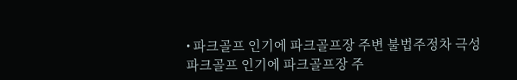• 파크골프 인기에 파크골프장 주변 불법주정차 극성 파크골프 인기에 파크골프장 주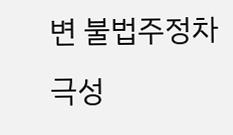변 불법주정차 극성